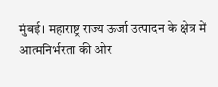मुंबई। महाराष्ट्र राज्य ऊर्जा उत्पादन के क्षेत्र में आत्मनिर्भरता की ओर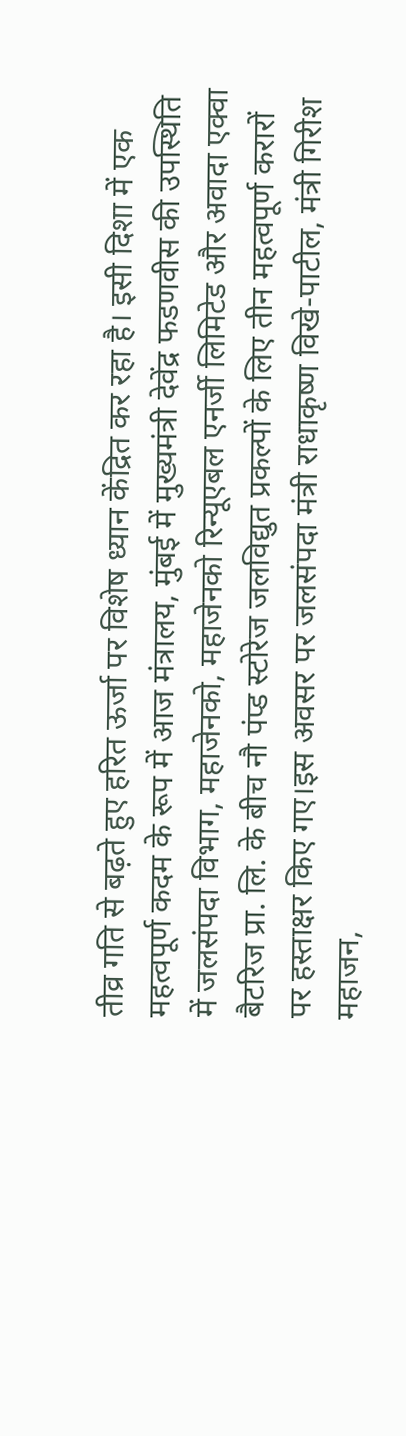तीव्र गति से बढ़ते हुए हरित ऊर्जा पर विशेष ध्यान केंद्रित कर रहा है। इसी दिशा में एक महत्वपूर्ण कदम के रूप में आज मंत्रालय, मुंबई में मुख्यमंत्री देवेंद्र फडणवीस की उपस्थिति में जलसंपदा विभाग, महाजेनको, महाजेनको रिन्यूएबल एनर्जी लिमिटेड और अवादा एक्वा बैटरिज प्रा. लि. के बीच नौ पंप्ड स्टोरेज जलविद्युत प्रकल्पों के लिए तीन महत्वपूर्ण करारों पर हस्ताक्षर किए गए।इस अवसर पर जलसंपदा मंत्री राधाकृष्ण विखे-पाटील, मंत्री गिरीश महाजन,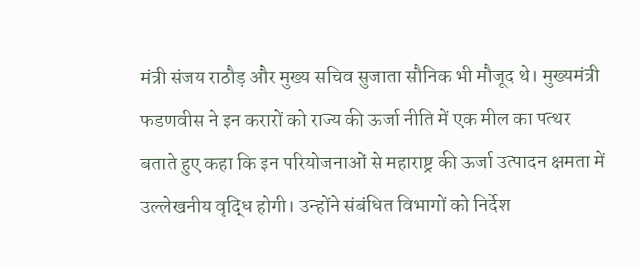मंत्री संजय राठौड़ और मुख्य सचिव सुजाता सौनिक भी मौजूद थे। मुख्यमंत्री फडणवीस ने इन करारों को राज्य की ऊर्जा नीति में एक मील का पत्थर बताते हुए कहा कि इन परियोजनाओं से महाराष्ट्र की ऊर्जा उत्पादन क्षमता में उल्लेखनीय वृद्धि होगी। उन्होंने संबंधित विभागों को निर्देश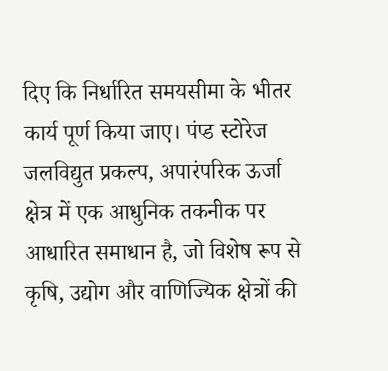दिए कि निर्धारित समयसीमा के भीतर कार्य पूर्ण किया जाए। पंप्ड स्टोरेज जलविद्युत प्रकल्प, अपारंपरिक ऊर्जा क्षेत्र में एक आधुनिक तकनीक पर आधारित समाधान है, जो विशेष रूप से कृषि, उद्योग और वाणिज्यिक क्षेत्रों की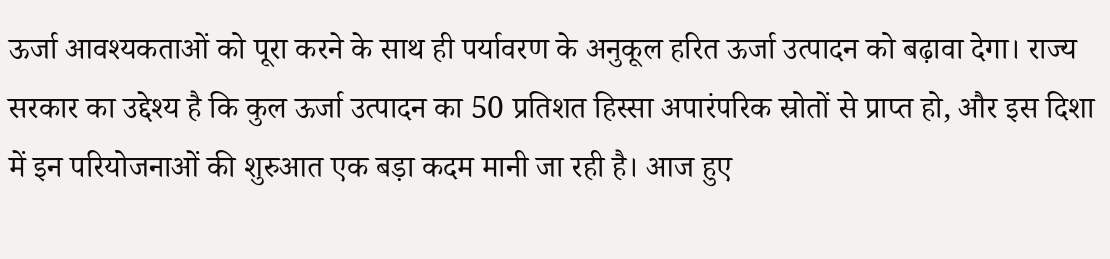ऊर्जा आवश्यकताओं को पूरा करने के साथ ही पर्यावरण के अनुकूल हरित ऊर्जा उत्पादन को बढ़ावा देगा। राज्य सरकार का उद्देश्य है कि कुल ऊर्जा उत्पादन का 50 प्रतिशत हिस्सा अपारंपरिक स्रोतों से प्राप्त हो, और इस दिशा में इन परियोजनाओं की शुरुआत एक बड़ा कदम मानी जा रही है। आज हुए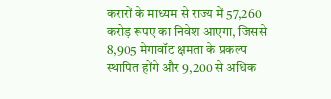करारों के माध्यम से राज्य में 57,260 करोड़ रूपए का निवेश आएगा, जिससे 8,905 मेगावॉट क्षमता के प्रकल्प स्थापित होंगे और 9,200 से अधिक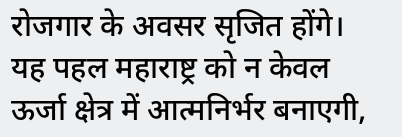रोजगार के अवसर सृजित होंगे। यह पहल महाराष्ट्र को न केवल ऊर्जा क्षेत्र में आत्मनिर्भर बनाएगी,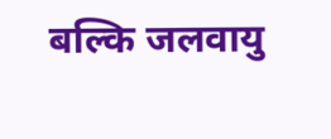बल्कि जलवायु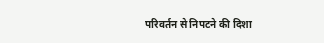परिवर्तन से निपटने की दिशा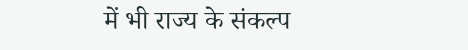में भी राज्य के संकल्प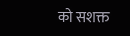को सशक्त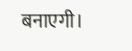बनाएगी।